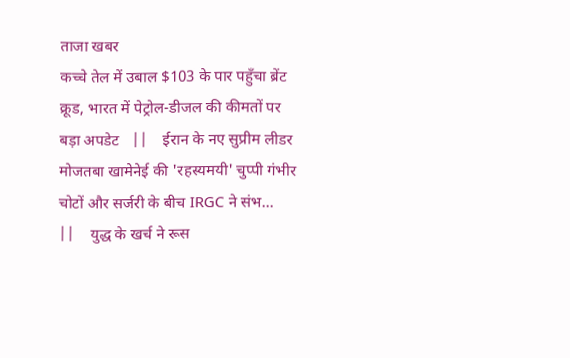ताजा खबर
कच्चे तेल में उबाल $103 के पार पहुँचा ब्रेंट क्रूड, भारत में पेट्रोल-डीजल की कीमतों पर बड़ा अपडेट   ||    ईरान के नए सुप्रीम लीडर मोजतबा खामेनेई की 'रहस्यमयी' चुप्पी गंभीर चोटों और सर्जरी के बीच IRGC ने संभ...   ||    युद्ध के खर्च ने रूस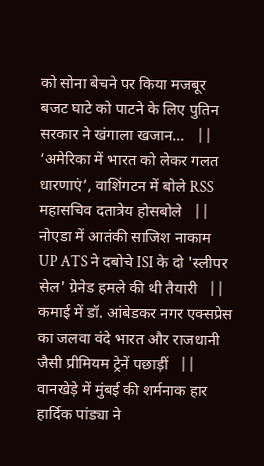को सोना बेचने पर किया मजबूर बजट घाटे को पाटने के लिए पुतिन सरकार ने खंगाला खजान...   ||    ‘अमेरिका में भारत को लेकर गलत धारणाएं’, वाशिंगटन में बोले RSS महासचिव दतात्रेय होसबोले   ||    नोएडा में आतंकी साजिश नाकाम UP ATS ने दबोचे ISI के दो 'स्लीपर सेल' ग्रेनेड हमले की थी तैयारी   ||    कमाई में डॉ. आंबेडकर नगर एक्सप्रेस का जलवा वंदे भारत और राजधानी जैसी प्रीमियम ट्रेनें पछाड़ीं   ||    वानखेड़े में मुंबई की शर्मनाक हार हार्दिक पांड्या ने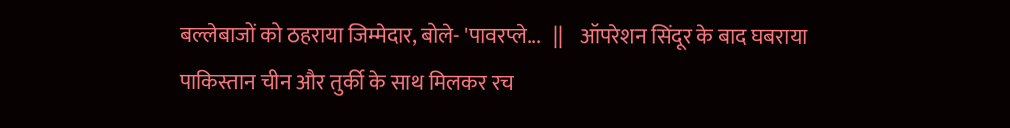बल्लेबाजों को ठहराया जिम्मेदार, बोले- 'पावरप्ले...   ||    ऑपरेशन सिंदूर के बाद घबराया पाकिस्तान चीन और तुर्की के साथ मिलकर रच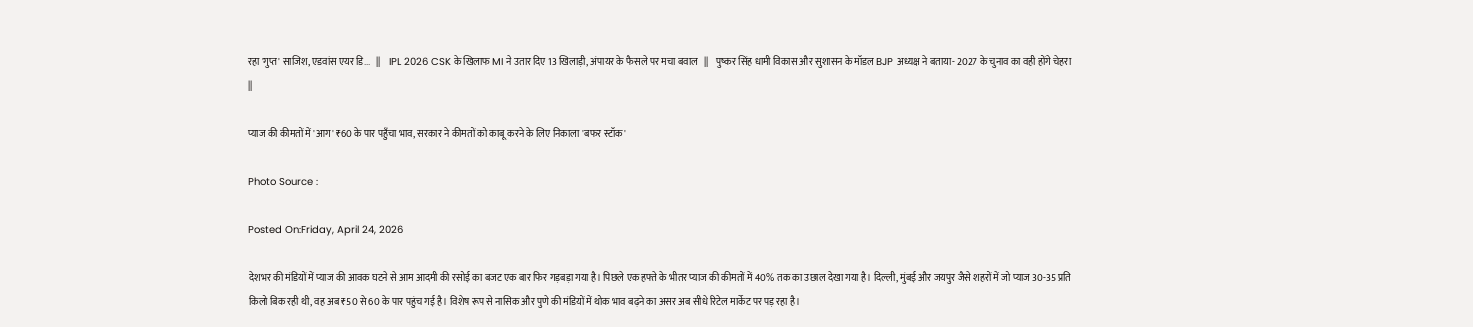रहा 'गुप्त' साजिश, एडवांस एयर डि...   ||    IPL 2026 CSK के खिलाफ MI ने उतार दिए 13 खिलाड़ी, अंपायर के फैसले पर मचा बवाल   ||    पुष्कर सिंह धामी विकास और सुशासन के मॉडल BJP अध्यक्ष ने बताया- 2027 के चुनाव का वही होंगे चेहरा   ||

प्याज की कीमतों में 'आग' ₹60 के पार पहुँचा भाव, सरकार ने कीमतों को काबू करने के लिए निकाला 'बफर स्टॉक'

Photo Source :

Posted On:Friday, April 24, 2026

देशभर की मंडियों में प्याज की आवक घटने से आम आदमी की रसोई का बजट एक बार फिर गड़बड़ा गया है। पिछले एक हफ्ते के भीतर प्याज की कीमतों में 40% तक का उछाल देखा गया है। दिल्ली, मुंबई और जयपुर जैसे शहरों में जो प्याज 30-35 प्रति किलो बिक रही थी, वह अब ₹50 से 60 के पार पहुंच गई है। विशेष रूप से नासिक और पुणे की मंडियों में थोक भाव बढ़ने का असर अब सीधे रिटेल मार्केट पर पड़ रहा है।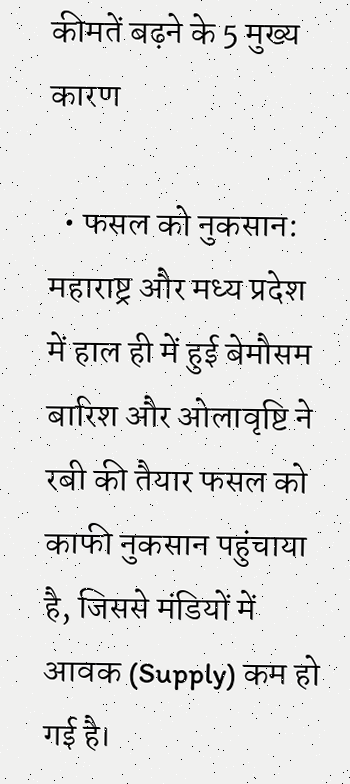कीमतें बढ़ने के 5 मुख्य कारण

  • फसल को नुकसान: महाराष्ट्र और मध्य प्रदेश में हाल ही में हुई बेमौसम बारिश और ओलावृष्टि ने रबी की तैयार फसल को काफी नुकसान पहुंचाया है, जिससे मंडियों में आवक (Supply) कम हो गई है।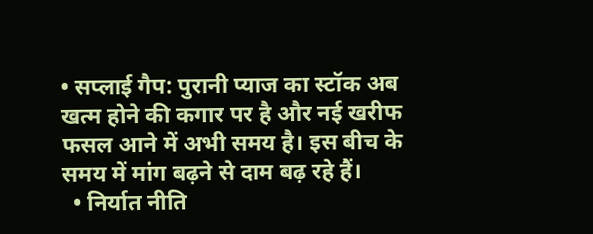• सप्लाई गैप: पुरानी प्याज का स्टॉक अब खत्म होने की कगार पर है और नई खरीफ फसल आने में अभी समय है। इस बीच के समय में मांग बढ़ने से दाम बढ़ रहे हैं।
  • निर्यात नीति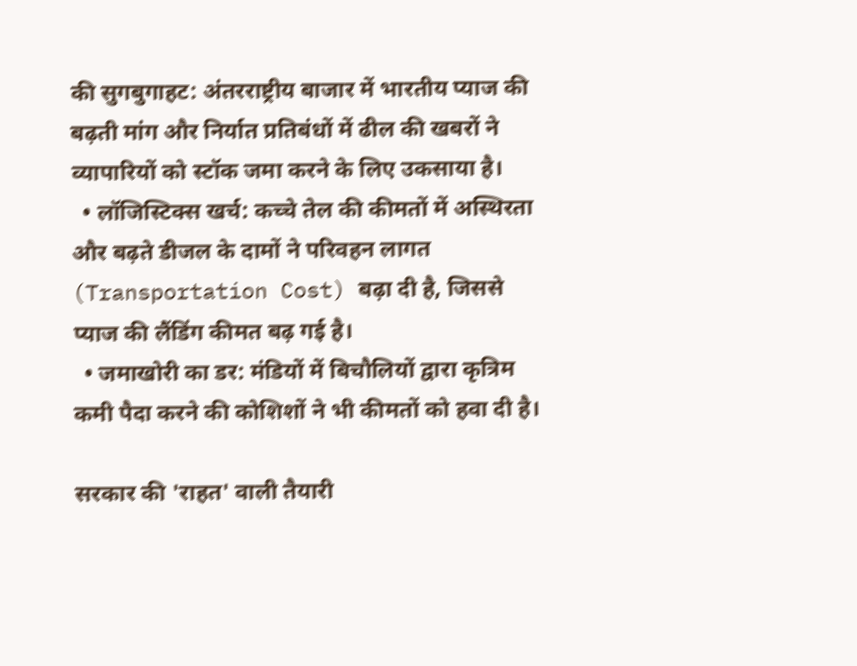की सुगबुगाहट: अंतरराष्ट्रीय बाजार में भारतीय प्याज की बढ़ती मांग और निर्यात प्रतिबंधों में ढील की खबरों ने व्यापारियों को स्टॉक जमा करने के लिए उकसाया है।
  • लॉजिस्टिक्स खर्च: कच्चे तेल की कीमतों में अस्थिरता और बढ़ते डीजल के दामों ने परिवहन लागत (Transportation Cost) बढ़ा दी है, जिससे प्याज की लैंडिंग कीमत बढ़ गई है।
  • जमाखोरी का डर: मंडियों में बिचौलियों द्वारा कृत्रिम कमी पैदा करने की कोशिशों ने भी कीमतों को हवा दी है।

सरकार की 'राहत' वाली तैयारी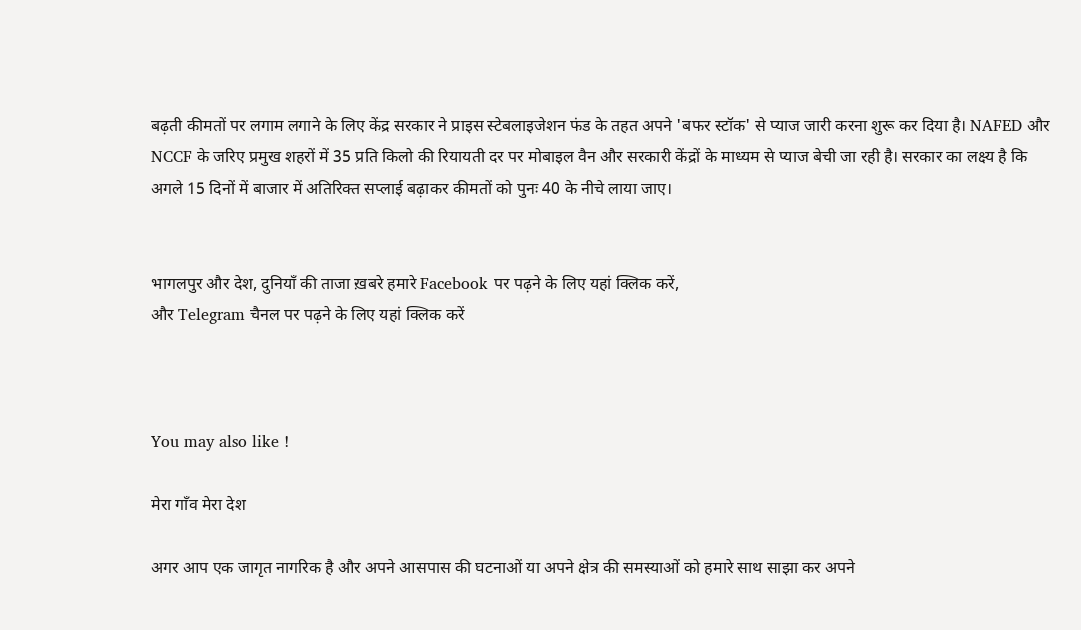बढ़ती कीमतों पर लगाम लगाने के लिए केंद्र सरकार ने प्राइस स्टेबलाइजेशन फंड के तहत अपने 'बफर स्टॉक' से प्याज जारी करना शुरू कर दिया है। NAFED और NCCF के जरिए प्रमुख शहरों में 35 प्रति किलो की रियायती दर पर मोबाइल वैन और सरकारी केंद्रों के माध्यम से प्याज बेची जा रही है। सरकार का लक्ष्य है कि अगले 15 दिनों में बाजार में अतिरिक्त सप्लाई बढ़ाकर कीमतों को पुनः 40 के नीचे लाया जाए।


भागलपुर और देश, दुनियाँ की ताजा ख़बरे हमारे Facebook पर पढ़ने के लिए यहां क्लिक करें,
और Telegram चैनल पर पढ़ने के लिए यहां क्लिक करें



You may also like !

मेरा गाँव मेरा देश

अगर आप एक जागृत नागरिक है और अपने आसपास की घटनाओं या अपने क्षेत्र की समस्याओं को हमारे साथ साझा कर अपने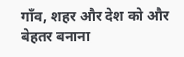गाँव, शहर और देश को और बेहतर बनाना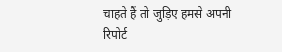चाहते हैं तो जुड़िए हमसे अपनी रिपोर्ट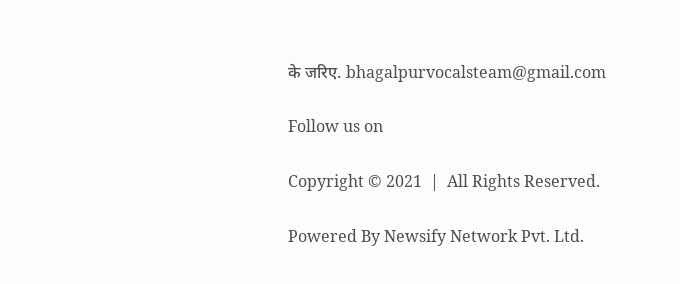के जरिए. bhagalpurvocalsteam@gmail.com

Follow us on

Copyright © 2021  |  All Rights Reserved.

Powered By Newsify Network Pvt. Ltd.